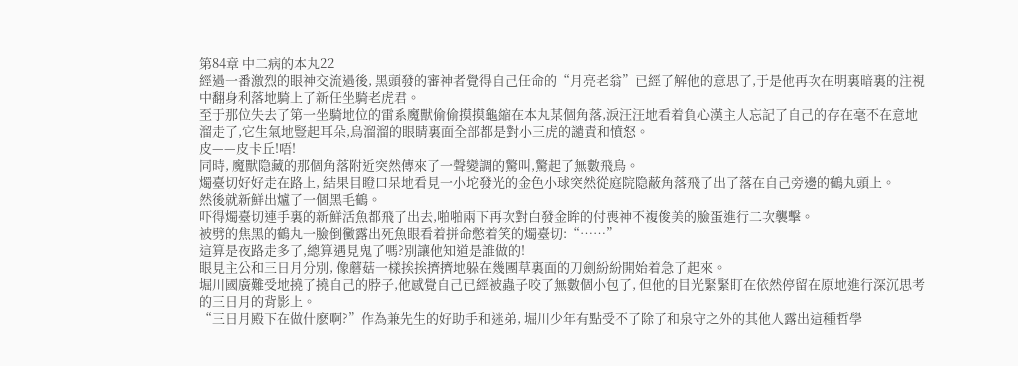第84章 中二病的本丸22
經過一番激烈的眼神交流過後, 黑頭發的審神者覺得自己任命的“月亮老翁”已經了解他的意思了,于是他再次在明裏暗裏的注視中翻身利落地騎上了新任坐騎老虎君。
至于那位失去了第一坐騎地位的雷系魔獸偷偷摸摸龜縮在本丸某個角落,淚汪汪地看着負心漢主人忘記了自己的存在毫不在意地溜走了,它生氣地豎起耳朵,烏溜溜的眼睛裏面全部都是對小三虎的譴責和憤怒。
皮——皮卡丘!唔!
同時, 魔獸隐藏的那個角落附近突然傳來了一聲變調的驚叫,驚起了無數飛鳥。
燭臺切好好走在路上, 結果目瞪口呆地看見一小坨發光的金色小球突然從庭院隐蔽角落飛了出了落在自己旁邊的鶴丸頭上。
然後就新鮮出爐了一個黑毛鶴。
吓得燭臺切連手裏的新鮮活魚都飛了出去,啪啪兩下再次對白發金眸的付喪神不複俊美的臉蛋進行二次襲擊。
被劈的焦黑的鶴丸一臉倒黴露出死魚眼看着拼命憋着笑的燭臺切:“……”
這算是夜路走多了,總算遇見鬼了嗎?別讓他知道是誰做的!
眼見主公和三日月分別, 像蘑菇一樣挨挨擠擠地躲在幾團草裏面的刀劍紛紛開始着急了起來。
堀川國廣難受地撓了撓自己的脖子,他感覺自己已經被蟲子咬了無數個小包了, 但他的目光緊緊盯在依然停留在原地進行深沉思考的三日月的背影上。
“三日月殿下在做什麽啊?”作為兼先生的好助手和迷弟, 堀川少年有點受不了除了和泉守之外的其他人露出這種哲學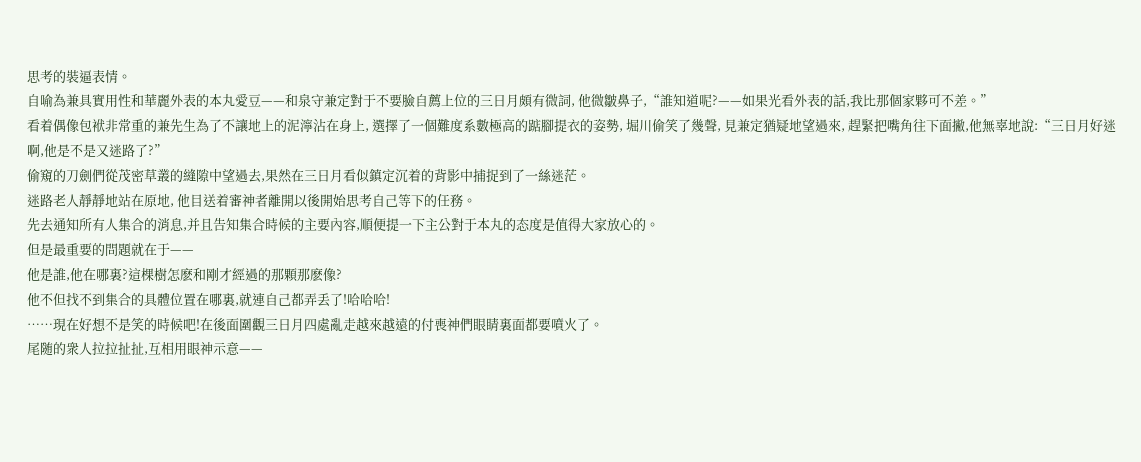思考的裝逼表情。
自喻為兼具實用性和華麗外表的本丸愛豆——和泉守兼定對于不要臉自薦上位的三日月頗有微詞, 他微皺鼻子,“誰知道呢?——如果光看外表的話,我比那個家夥可不差。”
看着偶像包袱非常重的兼先生為了不讓地上的泥濘沾在身上, 選擇了一個難度系數極高的踮腳提衣的姿勢, 堀川偷笑了幾聲, 見兼定猶疑地望過來, 趕緊把嘴角往下面撇,他無辜地說:“三日月好迷啊,他是不是又迷路了?”
偷窺的刀劍們從茂密草叢的縫隙中望過去,果然在三日月看似鎮定沉着的背影中捕捉到了一絲迷茫。
迷路老人靜靜地站在原地, 他目送着審神者離開以後開始思考自己等下的任務。
先去通知所有人集合的消息,并且告知集合時候的主要內容,順便提一下主公對于本丸的态度是值得大家放心的。
但是最重要的問題就在于——
他是誰,他在哪裏?這棵樹怎麽和剛才經過的那顆那麽像?
他不但找不到集合的具體位置在哪裏,就連自己都弄丢了!哈哈哈!
……現在好想不是笑的時候吧!在後面圍觀三日月四處亂走越來越遠的付喪神們眼睛裏面都要噴火了。
尾随的衆人拉拉扯扯,互相用眼神示意——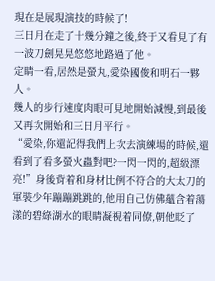現在是展現演技的時候了!
三日月在走了十幾分鐘之後,終于又看見了有一波刀劍晃晃悠悠地路過了他。
定睛一看,居然是螢丸,愛染國俊和明石一夥人。
幾人的步行速度肉眼可見地開始減慢,到最後又再次開始和三日月平行。
“愛染,你還記得我們上次去演練場的時候,還看到了看多螢火蟲對吧?一閃一閃的,超級漂亮!”身後背着和身材比例不符合的大太刀的軍裝少年蹦蹦跳跳的,他用自己仿佛蘊含着蕩漾的碧綠湖水的眼睛凝視着同僚,朝他眨了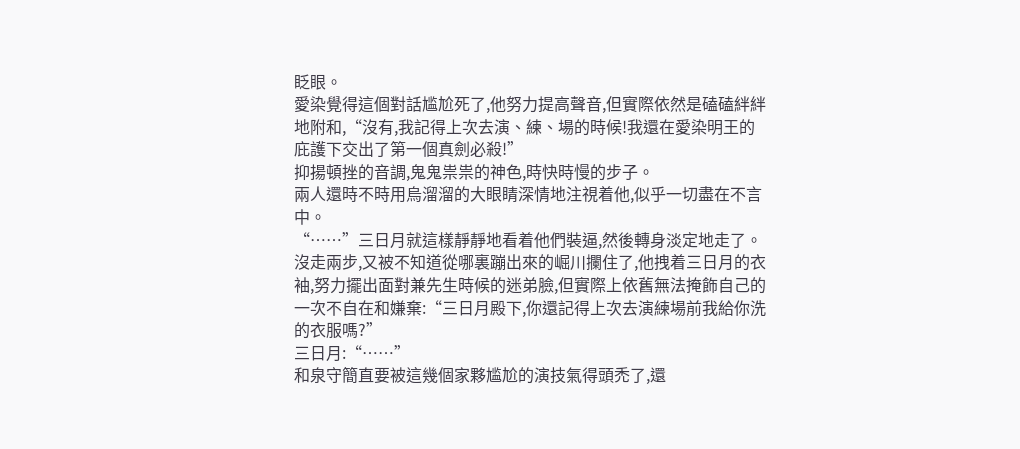眨眼。
愛染覺得這個對話尴尬死了,他努力提高聲音,但實際依然是磕磕絆絆地附和,“沒有,我記得上次去演、練、場的時候!我還在愛染明王的庇護下交出了第一個真劍必殺!”
抑揚頓挫的音調,鬼鬼祟祟的神色,時快時慢的步子。
兩人還時不時用烏溜溜的大眼睛深情地注視着他,似乎一切盡在不言中。
“……”三日月就這樣靜靜地看着他們裝逼,然後轉身淡定地走了。
沒走兩步,又被不知道從哪裏蹦出來的崛川攔住了,他拽着三日月的衣袖,努力擺出面對兼先生時候的迷弟臉,但實際上依舊無法掩飾自己的一次不自在和嫌棄:“三日月殿下,你還記得上次去演練場前我給你洗的衣服嗎?”
三日月:“……”
和泉守簡直要被這幾個家夥尴尬的演技氣得頭禿了,還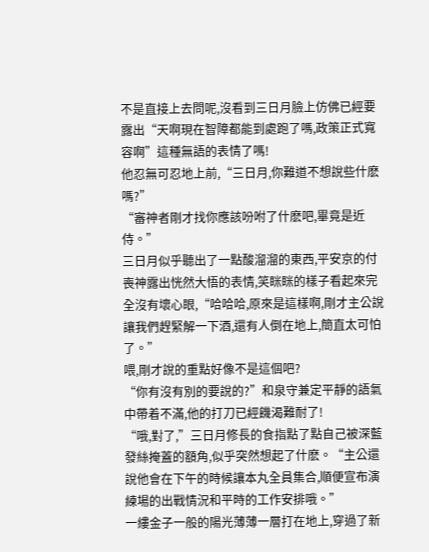不是直接上去問呢,沒看到三日月臉上仿佛已經要露出“天啊現在智障都能到處跑了嗎,政策正式寬容啊”這種無語的表情了嗎!
他忍無可忍地上前,“三日月,你難道不想說些什麽嗎?”
“審神者剛才找你應該吩咐了什麽吧,畢竟是近侍。”
三日月似乎聽出了一點酸溜溜的東西,平安京的付喪神露出恍然大悟的表情,笑眯眯的樣子看起來完全沒有壞心眼,“哈哈哈,原來是這樣啊,剛才主公說讓我們趕緊解一下酒,還有人倒在地上,簡直太可怕了。”
喂,剛才說的重點好像不是這個吧?
“你有沒有別的要說的?”和泉守兼定平靜的語氣中帶着不滿,他的打刀已經饑渴難耐了!
“哦,對了,”三日月修長的食指點了點自己被深藍發絲掩蓋的額角,似乎突然想起了什麽。“主公還說他會在下午的時候讓本丸全員集合,順便宣布演練場的出戰情況和平時的工作安排哦。”
一縷金子一般的陽光薄薄一層打在地上,穿過了新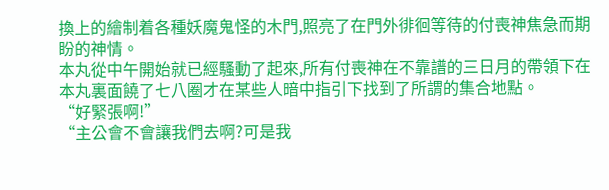換上的繪制着各種妖魔鬼怪的木門,照亮了在門外徘徊等待的付喪神焦急而期盼的神情。
本丸從中午開始就已經騷動了起來,所有付喪神在不靠譜的三日月的帶領下在本丸裏面饒了七八圈才在某些人暗中指引下找到了所謂的集合地點。
“好緊張啊!”
“主公會不會讓我們去啊?可是我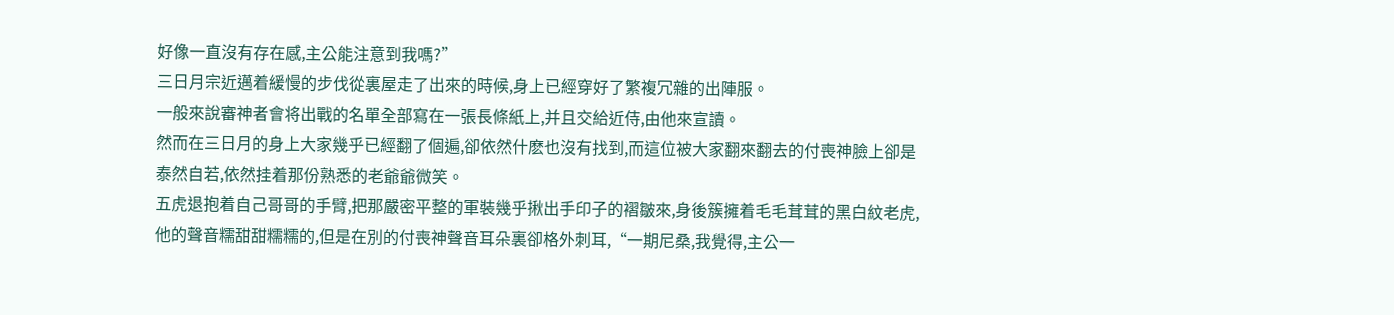好像一直沒有存在感,主公能注意到我嗎?”
三日月宗近邁着緩慢的步伐從裏屋走了出來的時候,身上已經穿好了繁複冗雜的出陣服。
一般來說審神者會将出戰的名單全部寫在一張長條紙上,并且交給近侍,由他來宣讀。
然而在三日月的身上大家幾乎已經翻了個遍,卻依然什麽也沒有找到,而這位被大家翻來翻去的付喪神臉上卻是泰然自若,依然挂着那份熟悉的老爺爺微笑。
五虎退抱着自己哥哥的手臂,把那嚴密平整的軍裝幾乎揪出手印子的褶皺來,身後簇擁着毛毛茸茸的黑白紋老虎,他的聲音糯甜甜糯糯的,但是在別的付喪神聲音耳朵裏卻格外刺耳,“一期尼桑,我覺得,主公一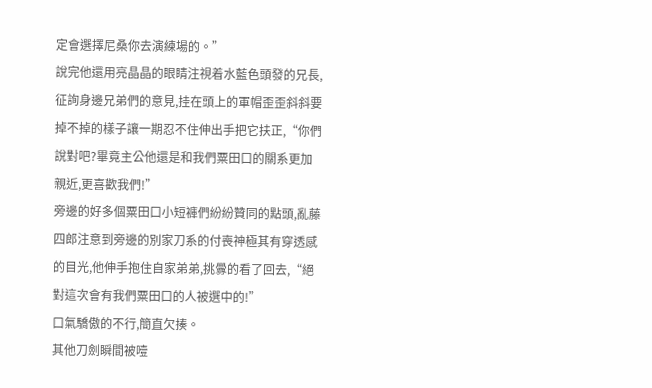定會選擇尼桑你去演練場的。”
說完他還用亮晶晶的眼睛注視着水藍色頭發的兄長,征詢身邊兄弟們的意見,挂在頭上的軍帽歪歪斜斜要掉不掉的樣子讓一期忍不住伸出手把它扶正,“你們說對吧?畢竟主公他還是和我們粟田口的關系更加親近,更喜歡我們!”
旁邊的好多個粟田口小短褲們紛紛贊同的點頭,亂藤四郎注意到旁邊的別家刀系的付喪神極其有穿透感的目光,他伸手抱住自家弟弟,挑釁的看了回去,“絕對這次會有我們粟田口的人被選中的!”
口氣驕傲的不行,簡直欠揍。
其他刀劍瞬間被噎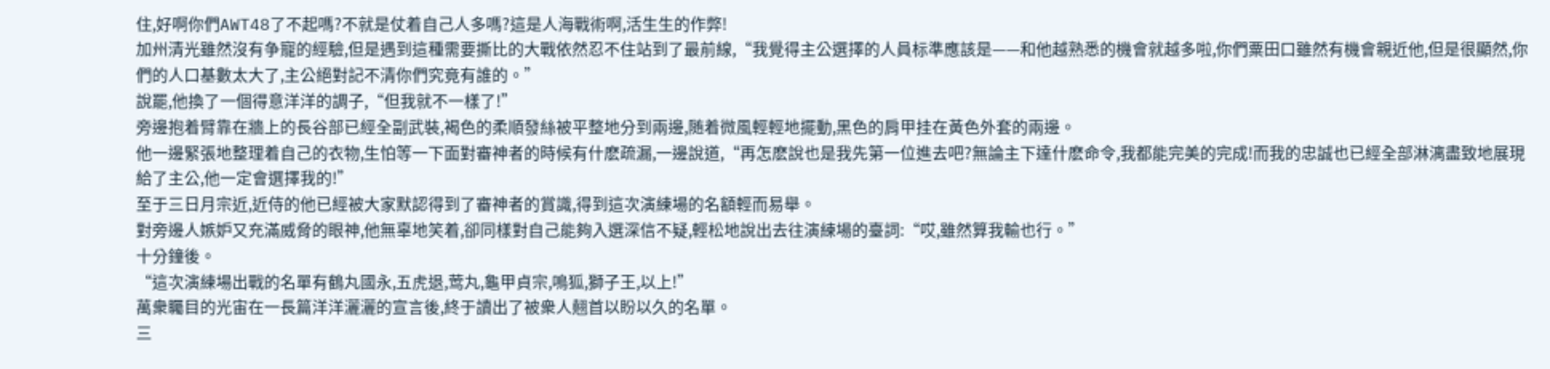住,好啊你們AWT48了不起嗎?不就是仗着自己人多嗎?這是人海戰術啊,活生生的作弊!
加州清光雖然沒有争寵的經驗,但是遇到這種需要撕比的大戰依然忍不住站到了最前線,“我覺得主公選擇的人員标準應該是——和他越熟悉的機會就越多啦,你們粟田口雖然有機會親近他,但是很顯然,你們的人口基數太大了,主公絕對記不清你們究竟有誰的。”
說罷,他換了一個得意洋洋的調子,“但我就不一樣了!”
旁邊抱着臂靠在牆上的長谷部已經全副武裝,褐色的柔順發絲被平整地分到兩邊,随着微風輕輕地擺動,黑色的肩甲挂在黃色外套的兩邊。
他一邊緊張地整理着自己的衣物,生怕等一下面對審神者的時候有什麽疏漏,一邊說道,“再怎麽說也是我先第一位進去吧?無論主下達什麽命令,我都能完美的完成!而我的忠誠也已經全部淋漓盡致地展現給了主公,他一定會選擇我的!”
至于三日月宗近,近侍的他已經被大家默認得到了審神者的賞識,得到這次演練場的名額輕而易舉。
對旁邊人嫉妒又充滿威脅的眼神,他無辜地笑着,卻同樣對自己能夠入選深信不疑,輕松地說出去往演練場的臺詞:“哎,雖然算我輸也行。”
十分鐘後。
“這次演練場出戰的名單有鶴丸國永,五虎退,莺丸,龜甲貞宗,鳴狐,獅子王,以上!”
萬衆矚目的光宙在一長篇洋洋灑灑的宣言後,終于讀出了被衆人翹首以盼以久的名單。
三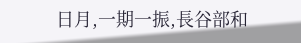日月,一期一振,長谷部和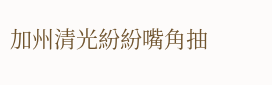加州清光紛紛嘴角抽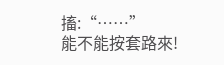搐:“……”
能不能按套路來!